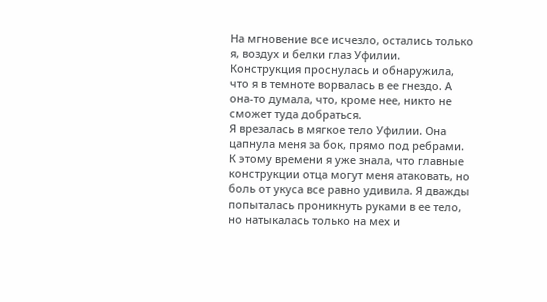На мгновение все исчезло, остались только я, воздух и белки глаз Уфилии. Конструкция проснулась и обнаружила, что я в темноте ворвалась в ее гнездо. А она-то думала, что, кроме нее, никто не сможет туда добраться.
Я врезалась в мягкое тело Уфилии. Она цапнула меня за бок, прямо под ребрами. К этому времени я уже знала, что главные конструкции отца могут меня атаковать, но боль от укуса все равно удивила. Я дважды попыталась проникнуть руками в ее тело, но натыкалась только на мех и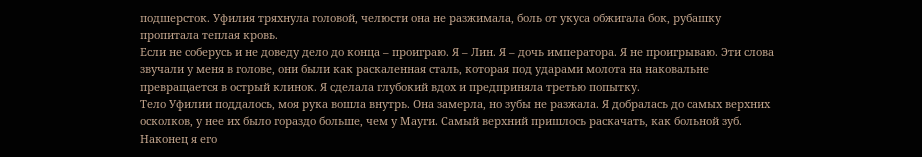подшерсток. Уфилия тряхнула головой, челюсти она не разжимала, боль от укуса обжигала бок, рубашку пропитала теплая кровь.
Если не соберусь и не доведу дело до конца – проиграю. Я – Лин. Я – дочь императора. Я не проигрываю. Эти слова звучали у меня в голове, они были как раскаленная сталь, которая под ударами молота на наковальне превращается в острый клинок. Я сделала глубокий вдох и предприняла третью попытку.
Тело Уфилии поддалось, моя рука вошла внутрь. Она замерла, но зубы не разжала. Я добралась до самых верхних осколков, у нее их было гораздо больше, чем у Мауги. Самый верхний пришлось раскачать, как больной зуб. Наконец я его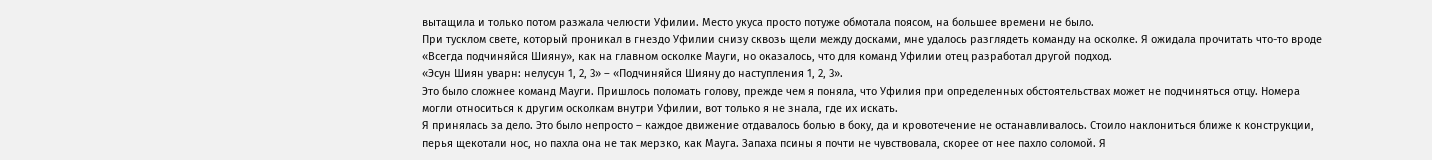вытащила и только потом разжала челюсти Уфилии. Место укуса просто потуже обмотала поясом, на большее времени не было.
При тусклом свете, который проникал в гнездо Уфилии снизу сквозь щели между досками, мне удалось разглядеть команду на осколке. Я ожидала прочитать что-то вроде «Всегда подчиняйся Шияну», как на главном осколке Мауги, но оказалось, что для команд Уфилии отец разработал другой подход.
«Эсун Шиян уварн: нелусун 1, 2, 3» – «Подчиняйся Шияну до наступления 1, 2, 3».
Это было сложнее команд Мауги. Пришлось поломать голову, прежде чем я поняла, что Уфилия при определенных обстоятельствах может не подчиняться отцу. Номера могли относиться к другим осколкам внутри Уфилии, вот только я не знала, где их искать.
Я принялась за дело. Это было непросто – каждое движение отдавалось болью в боку, да и кровотечение не останавливалось. Стоило наклониться ближе к конструкции, перья щекотали нос, но пахла она не так мерзко, как Мауга. Запаха псины я почти не чувствовала, скорее от нее пахло соломой. Я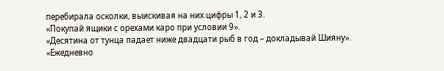перебирала осколки, выискивая на них цифры 1, 2 и 3.
«Покупай ящики с орехами каро при условии 9».
«Десятина от тунца падает ниже двадцати рыб в год – докладывай Шияну».
«Ежедневно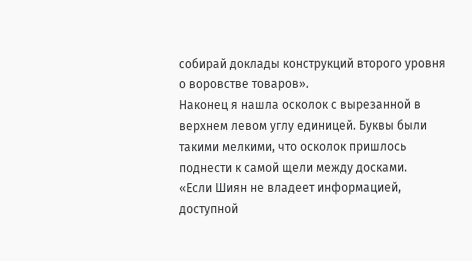собирай доклады конструкций второго уровня о воровстве товаров».
Наконец я нашла осколок с вырезанной в верхнем левом углу единицей. Буквы были такими мелкими, что осколок пришлось поднести к самой щели между досками.
«Если Шиян не владеет информацией, доступной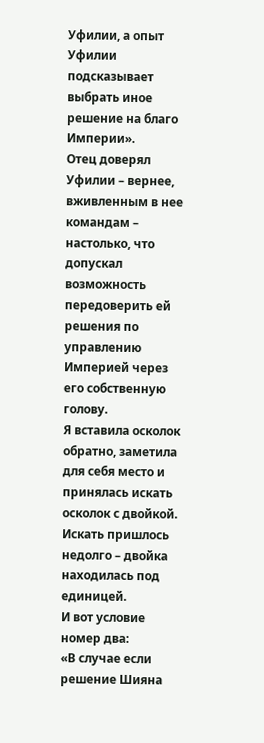Уфилии, а опыт Уфилии подсказывает выбрать иное решение на благо Империи».
Отец доверял Уфилии – вернее, вживленным в нее командам – настолько, что допускал возможность передоверить ей решения по управлению Империей через его собственную голову.
Я вставила осколок обратно, заметила для себя место и принялась искать осколок с двойкой.
Искать пришлось недолго – двойка находилась под единицей.
И вот условие номер два:
«В случае если решение Шияна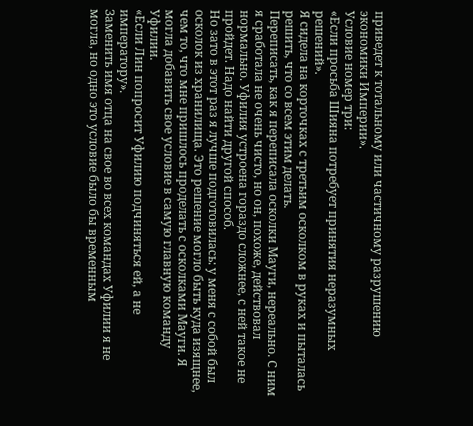приведет к тотальному или частичному разрушению экономики Империи».
Условие номер три:
«Если просьба Шияна потребует принятия неразумных решений».
Я сидела на корточках с третьим осколком в руках и пыталась решить, что со всем этим делать.
Переписать, как я переписала осколки Мауги, нереально. С ним я сработала не очень чисто, но он, похоже, действовал нормально. Уфилия устроена гораздо сложнее, с ней такое не пройдет. Надо найти другой способ.
Но зато в этот раз я лучше подготовилась: у меня с собой был осколок из хранилища. Это решение могло быть куда изящнее, чем то, что мне пришлось проделать с осколками Мауги. Я могла добавить свое условие в самую главную команду Уфилии.
«Если Лин попросит Уфилию подчиняться ей, а не императору».
Заменить имя отца на свое во всех командах Уфилии я не могла, но одно это условие было бы временным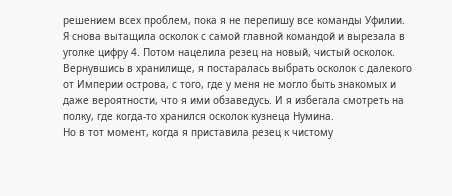решением всех проблем, пока я не перепишу все команды Уфилии.
Я снова вытащила осколок с самой главной командой и вырезала в уголке цифру 4. Потом нацелила резец на новый, чистый осколок.
Вернувшись в хранилище, я постаралась выбрать осколок с далекого от Империи острова, с того, где у меня не могло быть знакомых и даже вероятности, что я ими обзаведусь. И я избегала смотреть на полку, где когда-то хранился осколок кузнеца Нумина.
Но в тот момент, когда я приставила резец к чистому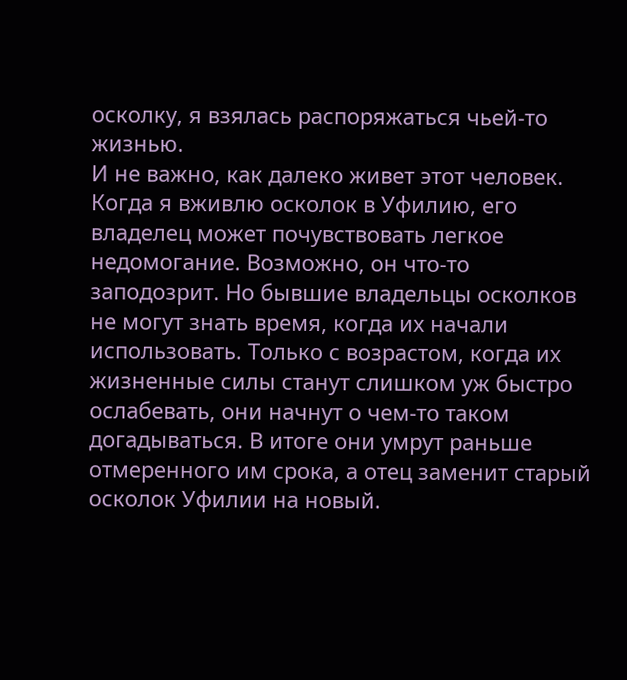осколку, я взялась распоряжаться чьей-то жизнью.
И не важно, как далеко живет этот человек. Когда я вживлю осколок в Уфилию, его владелец может почувствовать легкое недомогание. Возможно, он что-то заподозрит. Но бывшие владельцы осколков не могут знать время, когда их начали использовать. Только с возрастом, когда их жизненные силы станут слишком уж быстро ослабевать, они начнут о чем-то таком догадываться. В итоге они умрут раньше отмеренного им срока, а отец заменит старый осколок Уфилии на новый.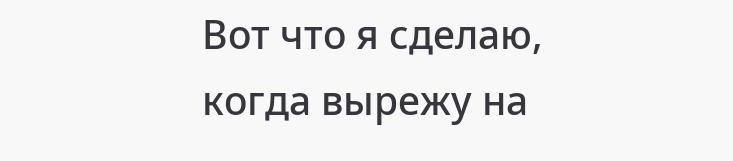Вот что я сделаю, когда вырежу на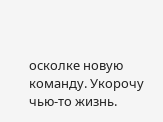осколке новую команду. Укорочу чью-то жизнь.